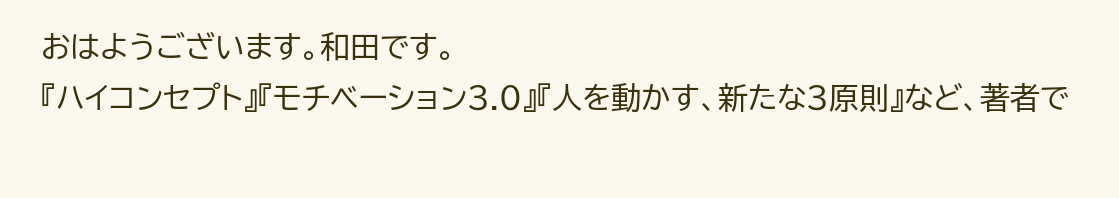おはようございます。和田です。
『ハイコンセプト』『モチベーション3.0』『人を動かす、新たな3原則』など、著者で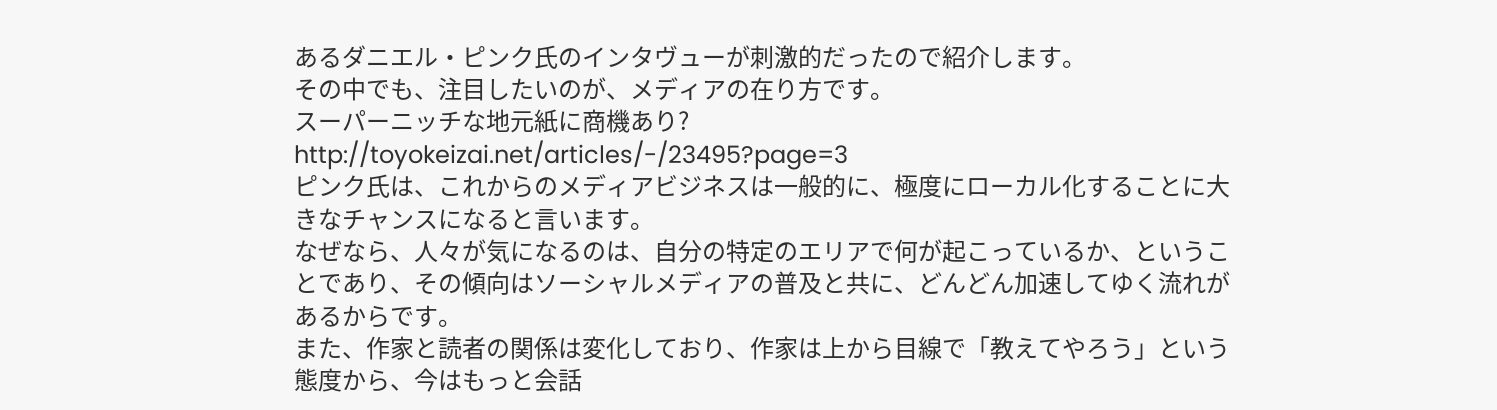あるダニエル・ピンク氏のインタヴューが刺激的だったので紹介します。
その中でも、注目したいのが、メディアの在り方です。
スーパーニッチな地元紙に商機あり?
http://toyokeizai.net/articles/-/23495?page=3
ピンク氏は、これからのメディアビジネスは一般的に、極度にローカル化することに大きなチャンスになると言います。
なぜなら、人々が気になるのは、自分の特定のエリアで何が起こっているか、ということであり、その傾向はソーシャルメディアの普及と共に、どんどん加速してゆく流れがあるからです。
また、作家と読者の関係は変化しており、作家は上から目線で「教えてやろう」という態度から、今はもっと会話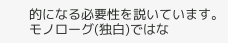的になる必要性を説いています。
モノローグ(独白)ではな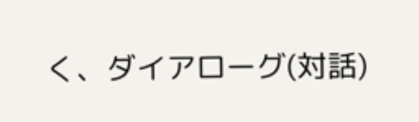く、ダイアローグ(対話)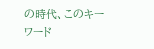の時代、このキーワード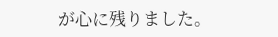が心に残りました。